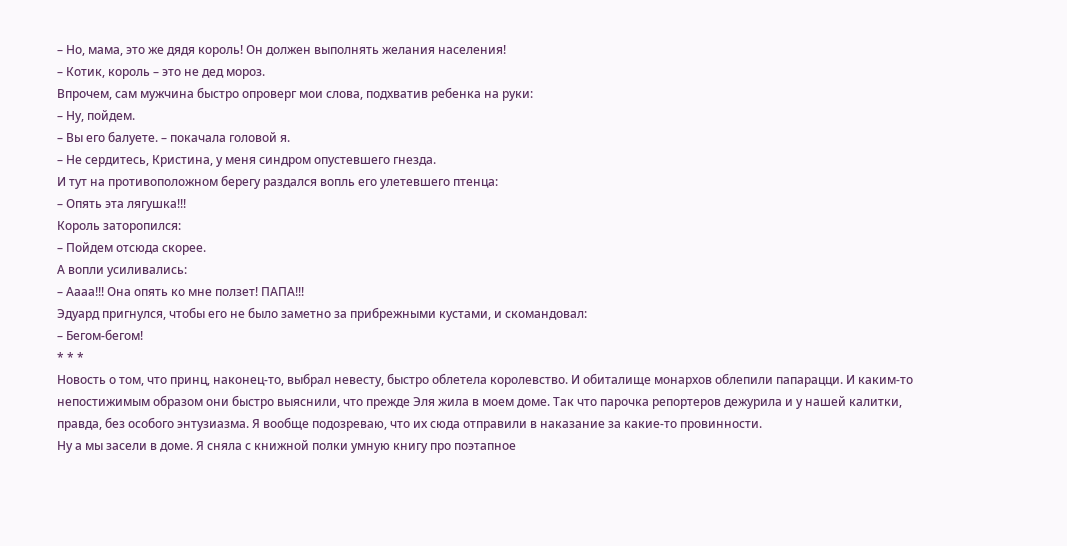– Но, мама, это же дядя король! Он должен выполнять желания населения!
– Котик, король – это не дед мороз.
Впрочем, сам мужчина быстро опроверг мои слова, подхватив ребенка на руки:
– Ну, пойдем.
– Вы его балуете. – покачала головой я.
– Не сердитесь, Кристина, у меня синдром опустевшего гнезда.
И тут на противоположном берегу раздался вопль его улетевшего птенца:
– Опять эта лягушка!!!
Король заторопился:
– Пойдем отсюда скорее.
А вопли усиливались:
– Аааа!!! Она опять ко мне ползет! ПАПА!!!
Эдуард пригнулся, чтобы его не было заметно за прибрежными кустами, и скомандовал:
– Бегом-бегом!
* * *
Новость о том, что принц, наконец-то, выбрал невесту, быстро облетела королевство. И обиталище монархов облепили папарацци. И каким-то непостижимым образом они быстро выяснили, что прежде Эля жила в моем доме. Так что парочка репортеров дежурила и у нашей калитки, правда, без особого энтузиазма. Я вообще подозреваю, что их сюда отправили в наказание за какие-то провинности.
Ну а мы засели в доме. Я сняла с книжной полки умную книгу про поэтапное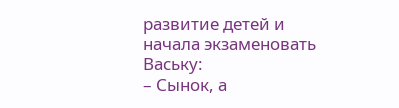развитие детей и начала экзаменовать Ваську:
– Сынок, а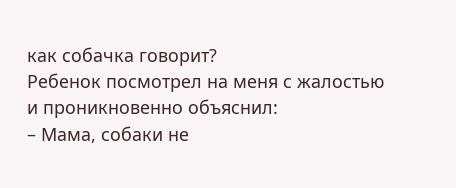как собачка говорит?
Ребенок посмотрел на меня с жалостью и проникновенно объяснил:
– Мама, собаки не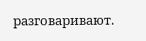разговаривают.